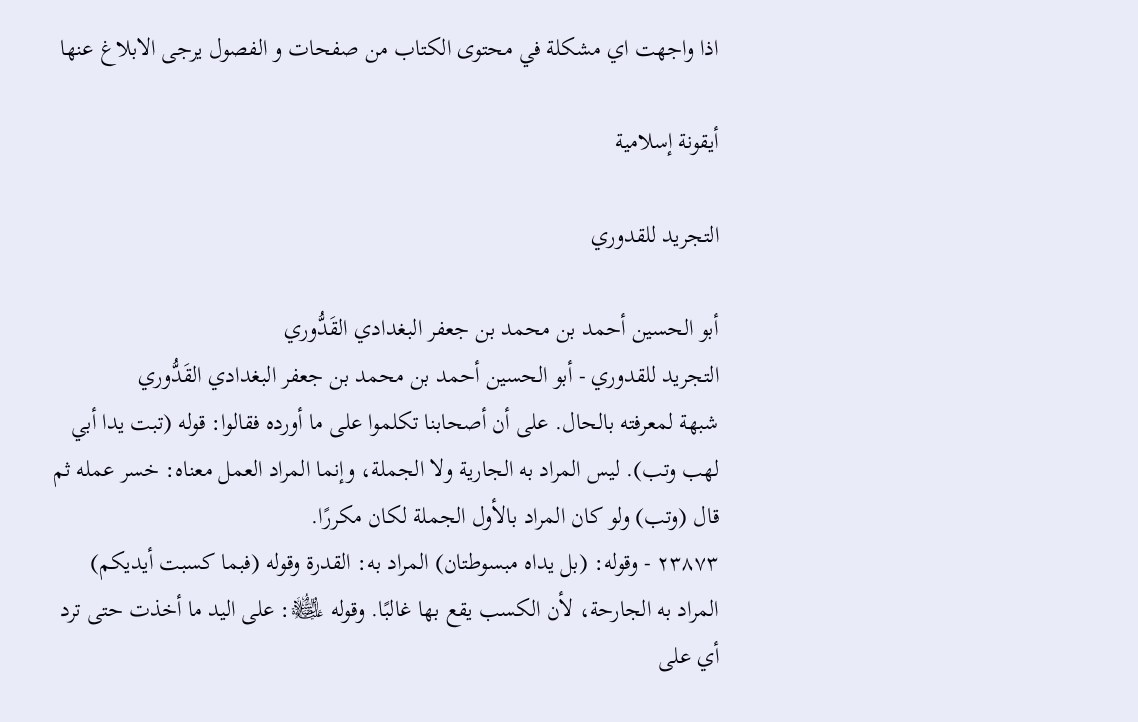اذا واجهت اي مشكلة في محتوى الكتاب من صفحات و الفصول يرجى الابلاغ عنها

أيقونة إسلامية

التجريد للقدوري

أبو الحسين أحمد بن محمد بن جعفر البغدادي القَدُّوري
التجريد للقدوري - أبو الحسين أحمد بن محمد بن جعفر البغدادي القَدُّوري
شبهة لمعرفته بالحال. على أن أصحابنا تكلموا على ما أورده فقالوا: قوله (تبت يدا أبي لهب وتب). ليس المراد به الجارية ولا الجملة، وإنما المراد العمل معناه: خسر عمله ثم قال (وتب) ولو كان المراد بالأول الجملة لكان مكررًا.
٢٣٨٧٣ - وقوله: (بل يداه مبسوطتان) المراد به: القدرة وقوله (فبما كسبت أيديكم) المراد به الجارحة، لأن الكسب يقع بها غالبًا. وقوله ﵊: على اليد ما أخذت حتى ترد أي على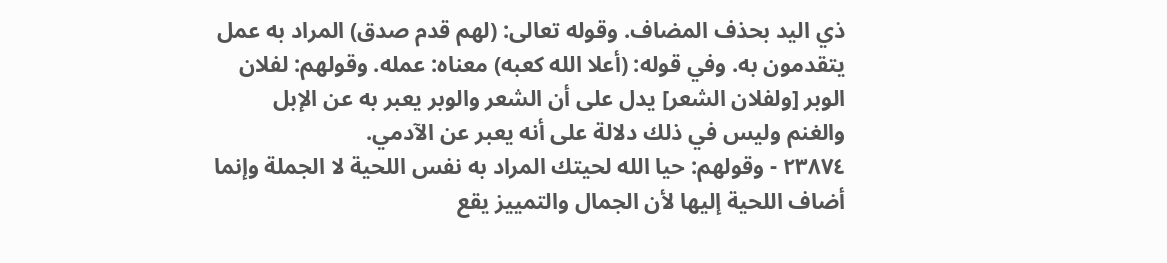ذي اليد بحذف المضاف. وقوله تعالى: (لهم قدم صدق) المراد به عمل يتقدمون به. وفي قوله: (أعلا الله كعبه) معناه: عمله. وقولهم: لفلان الوبر [ولفلان الشعر] يدل على أن الشعر والوبر يعبر به عن الإبل والغنم وليس في ذلك دلالة على أنه يعبر عن الآدمي.
٢٣٨٧٤ - وقولهم: حيا الله لحيتك المراد به نفس اللحية لا الجملة وإنما أضاف اللحية إليها لأن الجمال والتمييز يقع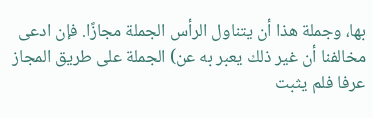بها، وجملة هذا أن يتناول الرأس الجملة مجازًا. فإن ادعى مخالفنا أن غير ذلك يعبر به عن) الجملة على طريق المجاز عرفا فلم يثبت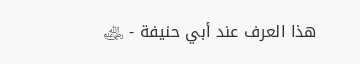هذا العرف عند أبي حنيفة - ﵁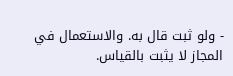- ولو ثبت قال به. والاستعمال في المجاز لا يثبت بالقياس.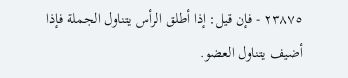٢٣٨٧٥ - فإن قيل: إذا أطلق الرأس يتناول الجملة فإذا أضيف يتناول العضو.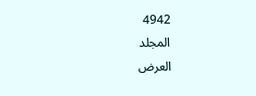4942
المجلد
العرض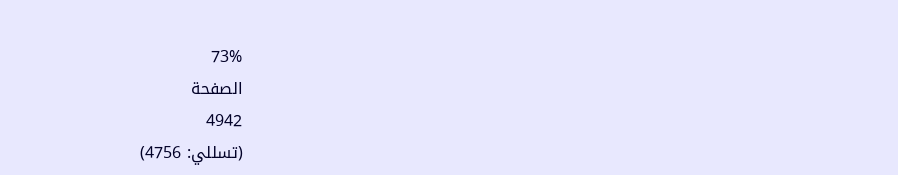73%
الصفحة
4942
(تسللي: 4756)